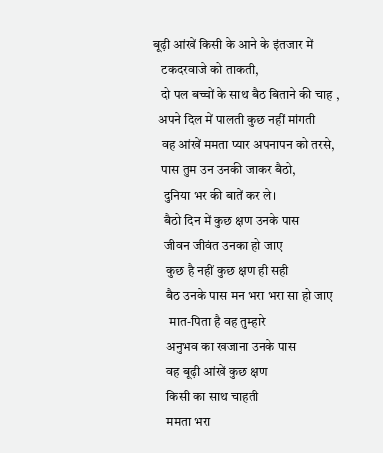बूढ़ी आंखें किसी के आने के इंतजार में
   टकदरवाजे को ताकती,
   दो पल बच्चों के साथ बैठ बिताने की चाह ,
  अपने दिल में पालती कुछ नहीं मांगती
   वह आंखें ममता प्यार अपनापन को तरसे,
   पास तुम उन उनकी जाकर बैठो,
    दुनिया भर की बातें कर ले।
    बैठो दिन में कुछ क्षण उनके पास
    जीवन जीवंत उनका हो जाए
     कुछ है नहीं कुछ क्षण ही सही
     बैठ उनके पास मन भरा भरा सा हो जाए
      मात-पिता है वह तुम्हारे
     अनुभव का खजाना उनके पास
     वह बूढ़ी आंखें कुछ क्षण
     किसी का साथ चाहती
     ममता भरा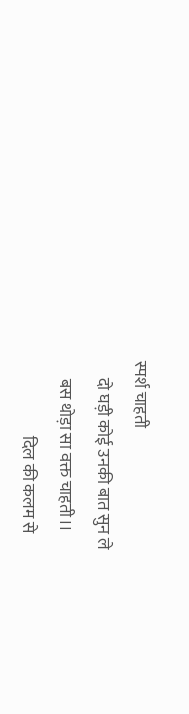स्पर्श चाहती
     दो घड़ी कोई उनकी बात सुन ले
     बस थोड़ा सा वक्त चाहती।।
                       दिल की कलम से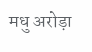मधु अरोड़ा